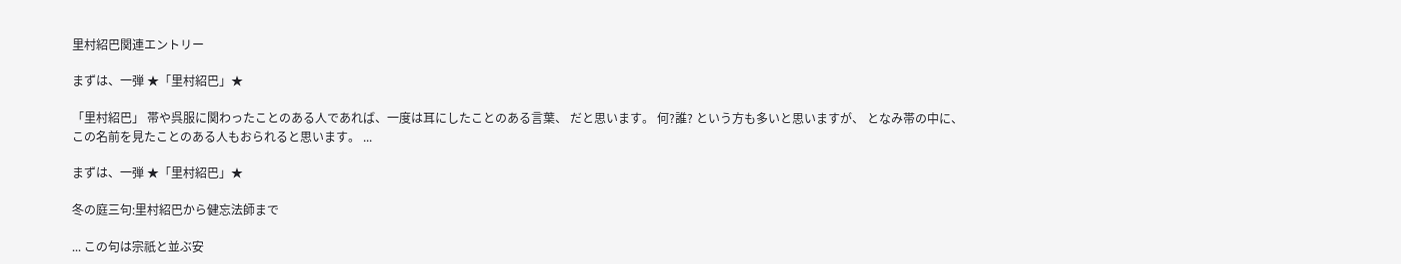里村紹巴関連エントリー

まずは、一弾 ★「里村紹巴」★

「里村紹巴」 帯や呉服に関わったことのある人であれば、一度は耳にしたことのある言葉、 だと思います。 何?誰? という方も多いと思いますが、 となみ帯の中に、 この名前を見たことのある人もおられると思います。 ...

まずは、一弾 ★「里村紹巴」★

冬の庭三句:里村紹巴から健忘法師まで

... この句は宗祇と並ぶ安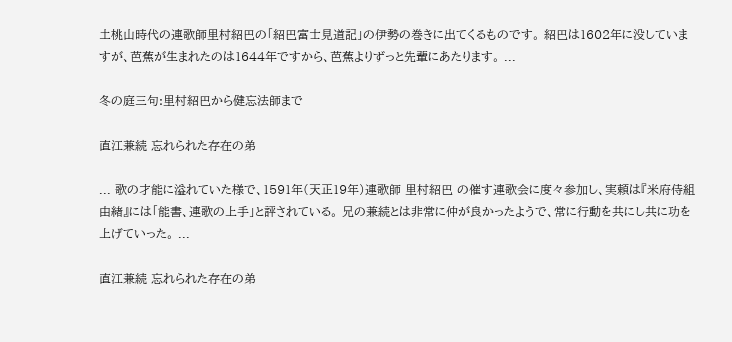土桃山時代の連歌師里村紹巴の「紹巴富士見道記」の伊勢の巻きに出てくるものです。 紹巴は1602年に没していますが、芭蕉が生まれたのは1644年ですから、芭蕉よりずっと先輩にあたります。 ...

冬の庭三句:里村紹巴から健忘法師まで

直江兼続 忘れられた存在の弟

... 歌の才能に溢れていた様で、1591年(天正19年)連歌師 里村紹巴 の催す連歌会に度々参加し、実頼は『米府侍組由緒』には「能書、連歌の上手」と評されている。 兄の兼続とは非常に仲が良かったようで、常に行動を共にし共に功を上げていった。 ...

直江兼続 忘れられた存在の弟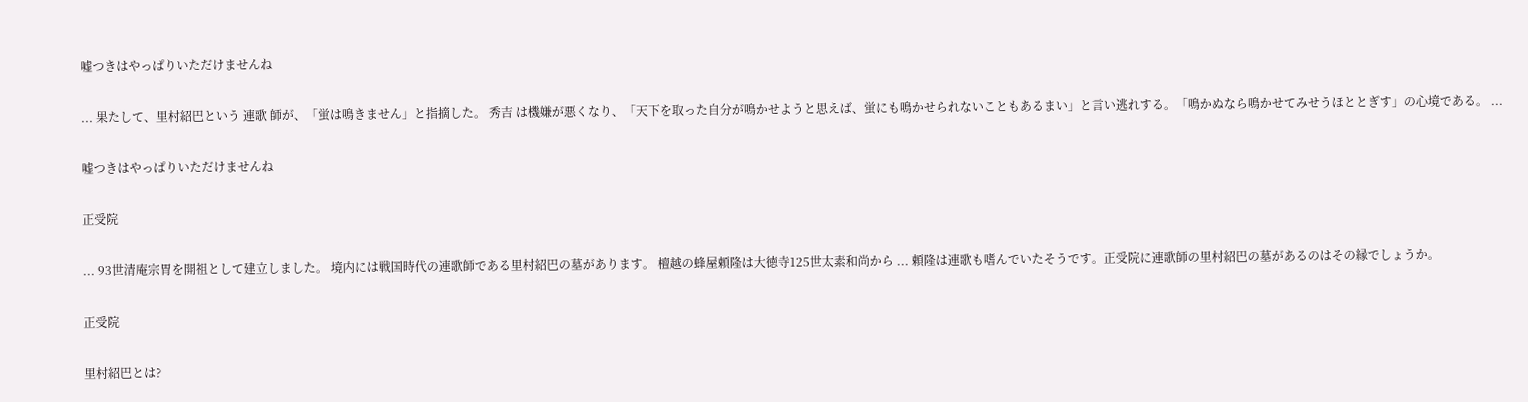嘘つきはやっぱりいただけませんね

... 果たして、里村紹巴という 連歌 師が、「蛍は鳴きません」と指摘した。 秀吉 は機嫌が悪くなり、「天下を取った自分が鳴かせようと思えば、蛍にも鳴かせられないこともあるまい」と言い逃れする。「鳴かぬなら鳴かせてみせうほととぎす」の心境である。 ...

嘘つきはやっぱりいただけませんね

正受院

... 93世清庵宗胃を開祖として建立しました。 境内には戦国時代の連歌師である里村紹巴の墓があります。 檀越の蜂屋頼隆は大徳寺125世太素和尚から ... 頼隆は連歌も嗜んでいたそうです。正受院に連歌師の里村紹巴の墓があるのはその縁でしょうか。

正受院

里村紹巴とは?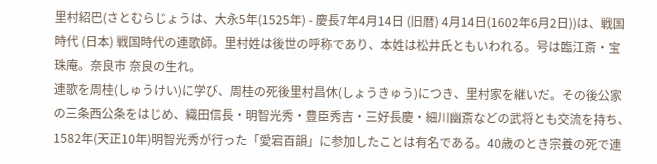里村紹巴(さとむらじょうは、大永5年(1525年) - 慶長7年4月14日 (旧暦) 4月14日(1602年6月2日))は、戦国時代 (日本) 戦国時代の連歌師。里村姓は後世の呼称であり、本姓は松井氏ともいわれる。号は臨江斎・宝珠庵。奈良市 奈良の生れ。
連歌を周桂(しゅうけい)に学び、周桂の死後里村昌休(しょうきゅう)につき、里村家を継いだ。その後公家の三条西公条をはじめ、織田信長・明智光秀・豊臣秀吉・三好長慶・細川幽斎などの武将とも交流を持ち、1582年(天正10年)明智光秀が行った「愛宕百韻」に参加したことは有名である。40歳のとき宗養の死で連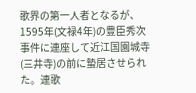歌界の第一人者となるが、1595年(文禄4年)の豊臣秀次事件に連座して近江国園城寺(三井寺)の前に蟄居させられた。連歌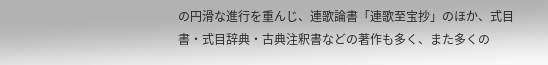の円滑な進行を重んじ、連歌論書「連歌至宝抄」のほか、式目書・式目辞典・古典注釈書などの著作も多く、また多くの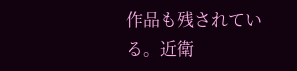作品も残されている。近衛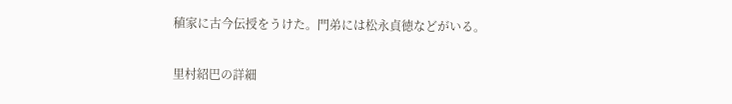稙家に古今伝授をうけた。門弟には松永貞徳などがいる。

里村紹巴の詳細